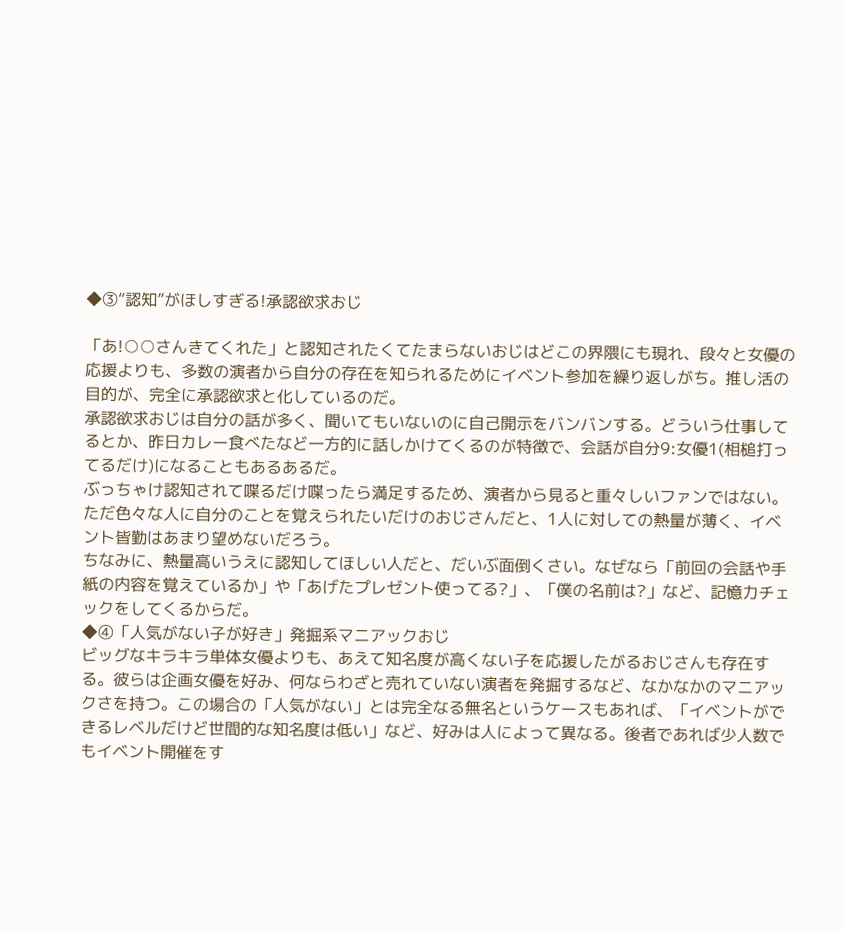◆③“認知”がほしすぎる!承認欲求おじ

「あ!○○さんきてくれた」と認知されたくてたまらないおじはどこの界隈にも現れ、段々と女優の応援よりも、多数の演者から自分の存在を知られるためにイベント参加を繰り返しがち。推し活の目的が、完全に承認欲求と化しているのだ。
承認欲求おじは自分の話が多く、聞いてもいないのに自己開示をバンバンする。どういう仕事してるとか、昨日カレー食べたなど一方的に話しかけてくるのが特徴で、会話が自分9:女優1(相槌打ってるだけ)になることもあるあるだ。
ぶっちゃけ認知されて喋るだけ喋ったら満足するため、演者から見ると重々しいファンではない。ただ色々な人に自分のことを覚えられたいだけのおじさんだと、1人に対しての熱量が薄く、イベント皆勤はあまり望めないだろう。
ちなみに、熱量高いうえに認知してほしい人だと、だいぶ面倒くさい。なぜなら「前回の会話や手紙の内容を覚えているか」や「あげたプレゼント使ってる?」、「僕の名前は?」など、記憶力チェックをしてくるからだ。
◆④「人気がない子が好き」発掘系マニアックおじ
ビッグなキラキラ単体女優よりも、あえて知名度が高くない子を応援したがるおじさんも存在する。彼らは企画女優を好み、何ならわざと売れていない演者を発掘するなど、なかなかのマニアックさを持つ。この場合の「人気がない」とは完全なる無名というケースもあれば、「イベントができるレベルだけど世間的な知名度は低い」など、好みは人によって異なる。後者であれば少人数でもイベント開催をす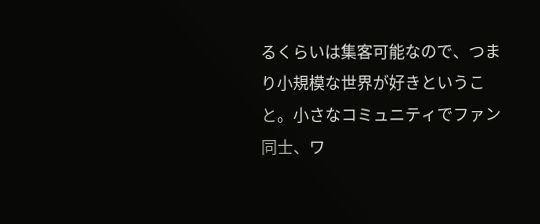るくらいは集客可能なので、つまり小規模な世界が好きということ。小さなコミュニティでファン同士、ワ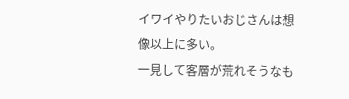イワイやりたいおじさんは想像以上に多い。
一見して客層が荒れそうなも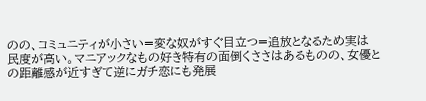のの、コミュニティが小さい=変な奴がすぐ目立つ=追放となるため実は民度が高い。マニアックなもの好き特有の面倒くささはあるものの、女優との距離感が近すぎて逆にガチ恋にも発展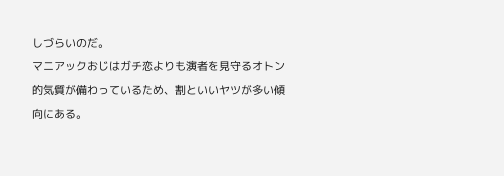しづらいのだ。
マニアックおじはガチ恋よりも演者を見守るオトン的気質が備わっているため、割といいヤツが多い傾向にある。